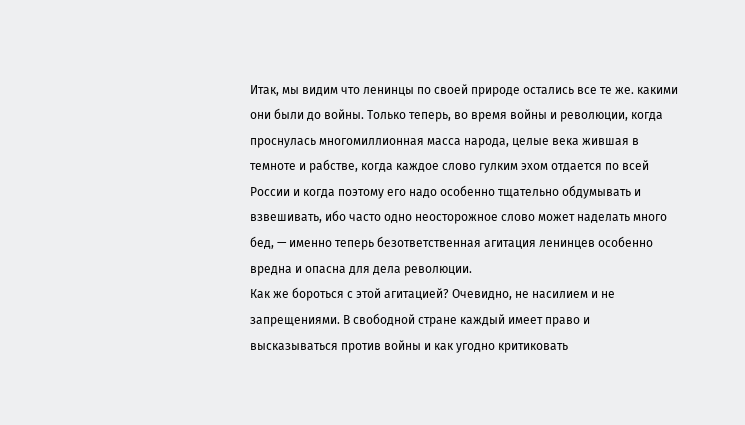Итак, мы видим что ленинцы по своей природе остались все те же. какими они были до войны. Только теперь, во время войны и революции, когда проснулась многомиллионная масса народа, целые века жившая в темноте и рабстве, когда каждое слово гулким эхом отдается по всей России и когда поэтому его надо особенно тщательно обдумывать и взвешивать, ибо часто одно неосторожное слово может наделать много бед, — именно теперь безответственная агитация ленинцев особенно вредна и опасна для дела революции.
Как же бороться с этой агитацией? Очевидно, не насилием и не запрещениями. В свободной стране каждый имеет право и высказываться против войны и как угодно критиковать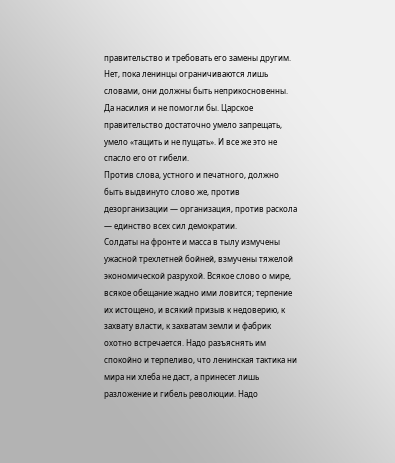правительство и требовать его замены другим. Нет, пока ленинцы ограничиваются лишь словами, они должны быть неприкосновенны. Да насилия и не помогли бы. Царское правительство достаточно умело запрещать, умело «тащить и не пущать». И все же это не спасло его от гибели.
Против слова, устного и печатного, должно быть выдвинуто слово же, против дезорганизации — организация, против раскола — единство всех сил демократии.
Солдаты на фронте и масса в тылу измучены ужасной трехлетней бойней, взмучены тяжелой экономической разрухой. Всякое слово о мире, всякое обещание жадно ими ловится; терпение их истощено, и всякий призыв к недоверию, к захвату власти, к захватам земли и фабрик охотно встречается. Надо разъяснять им спокойно и терпеливо, что ленинская тактика ни мира ни хлеба не даст, а принесет лишь разложение и гибель революции. Надо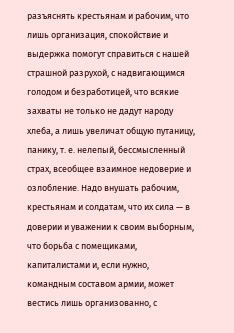разъяснять крестьянам и рабочим, что лишь организация, спокойствие и выдержка помогут справиться с нашей страшной разрухой, с надвигающимся голодом и безработицей, что всякие захваты не только не дадут народу хлеба, а лишь увеличат общую путаницу, панику, т. е. нелепый, бессмысленный страх, всеобщее взаимное недоверие и озлобление. Надо внушать рабочим, крестьянам и солдатам, что их сила — в доверии и уважении к своим выборным, что борьба с помещиками, капиталистами и, если нужно, командным составом армии, может вестись лишь организованно, с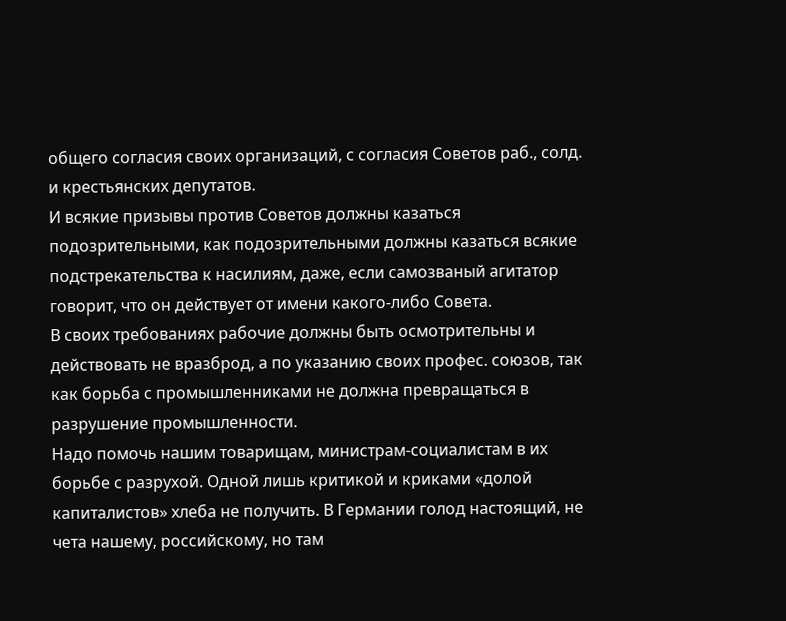общего согласия своих организаций, с согласия Советов раб., солд. и крестьянских депутатов.
И всякие призывы против Советов должны казаться подозрительными, как подозрительными должны казаться всякие подстрекательства к насилиям, даже, если самозваный агитатор говорит, что он действует от имени какого-либо Совета.
В своих требованиях рабочие должны быть осмотрительны и действовать не вразброд, а по указанию своих профес. союзов, так как борьба с промышленниками не должна превращаться в разрушение промышленности.
Надо помочь нашим товарищам, министрам-социалистам в их борьбе с разрухой. Одной лишь критикой и криками «долой капиталистов» хлеба не получить. В Германии голод настоящий, не чета нашему, российскому, но там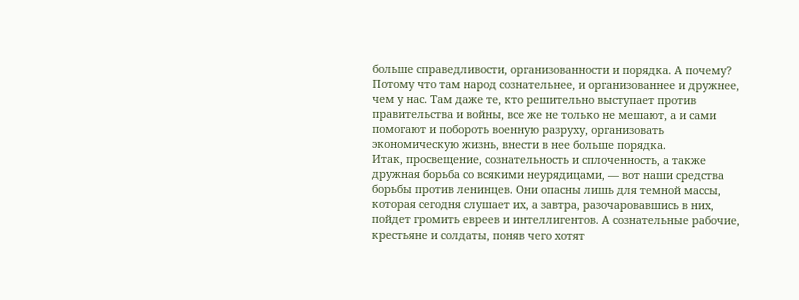больше справедливости, организованности и порядка. А почему? Потому что там народ сознательнее, и организованнее и дружнее, чем у нас. Там даже те, кто решительно выступает против правительства и войны, все же не только не мешают, а и сами помогают и побороть военную разруху, организовать экономическую жизнь, внести в нее больше порядка.
Итак, просвещение, сознательность и сплоченность, а также дружная борьба со всякими неурядицами, — вот наши средства борьбы против ленинцев. Они опасны лишь для темной массы, которая сегодня слушает их, а завтра, разочаровавшись в них, пойдет громить евреев и интеллигентов. А сознательные рабочие, крестьяне и солдаты, поняв чего хотят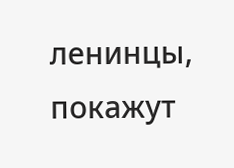ленинцы, покажут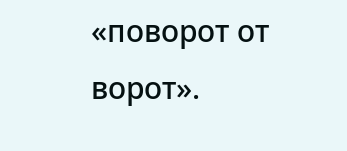«поворот от ворот».